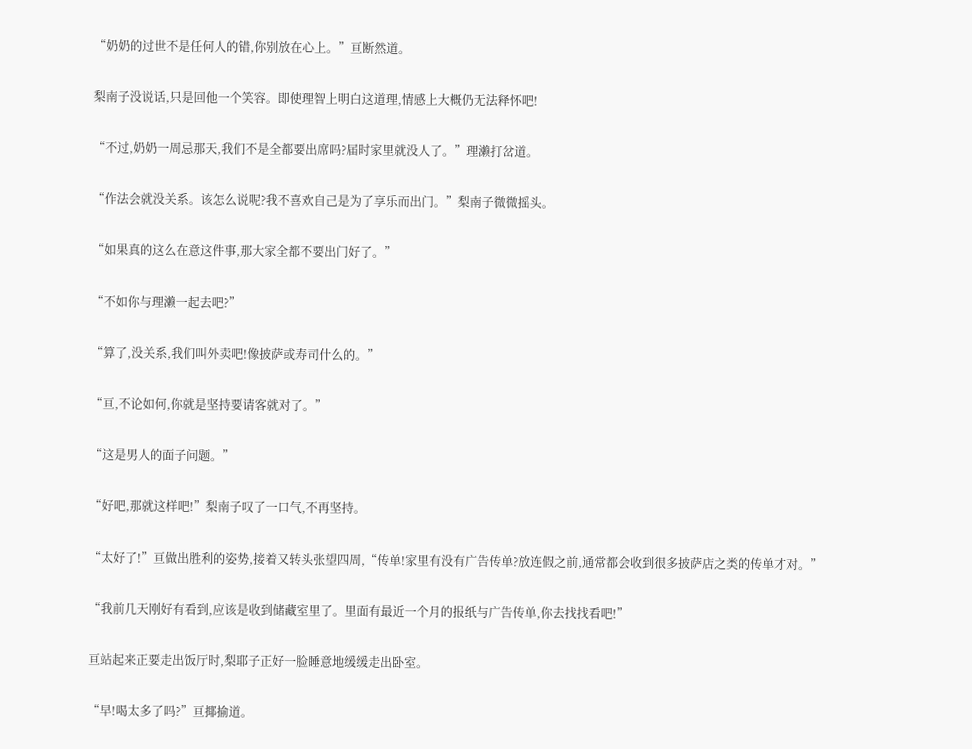“奶奶的过世不是任何人的错,你别放在心上。”亘断然道。

梨南子没说话,只是回他一个笑容。即使理智上明白这道理,情感上大概仍无法释怀吧!

“不过,奶奶一周忌那天,我们不是全都要出席吗?届时家里就没人了。”理濑打岔道。

“作法会就没关系。该怎么说呢?我不喜欢自己是为了享乐而出门。”梨南子微微摇头。

“如果真的这么在意这件事,那大家全都不要出门好了。”

“不如你与理濑一起去吧?”

“算了,没关系,我们叫外卖吧!像披萨或寿司什么的。”

“亘,不论如何,你就是坚持要请客就对了。”

“这是男人的面子问题。”

“好吧,那就这样吧!”梨南子叹了一口气,不再坚持。

“太好了!”亘做出胜利的姿势,接着又转头张望四周,“传单!家里有没有广告传单?放连假之前,通常都会收到很多披萨店之类的传单才对。”

“我前几天刚好有看到,应该是收到储藏室里了。里面有最近一个月的报纸与广告传单,你去找找看吧!”

亘站起来正要走出饭厅时,梨耶子正好一脸睡意地缓缓走出卧室。

“早!喝太多了吗?”亘揶揄道。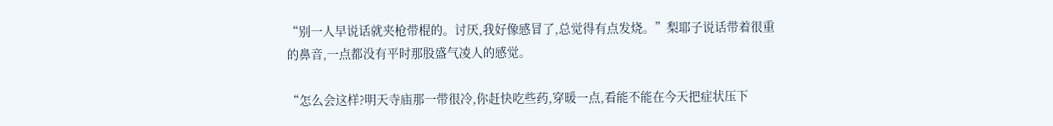“别一人早说话就夹枪带棍的。讨厌,我好像感冒了,总觉得有点发烧。”梨耶子说话带着很重的鼻音,一点都没有平时那股盛气凌人的感觉。

“怎么会这样?明天寺庙那一带很冷,你赶快吃些药,穿暖一点,看能不能在今天把症状压下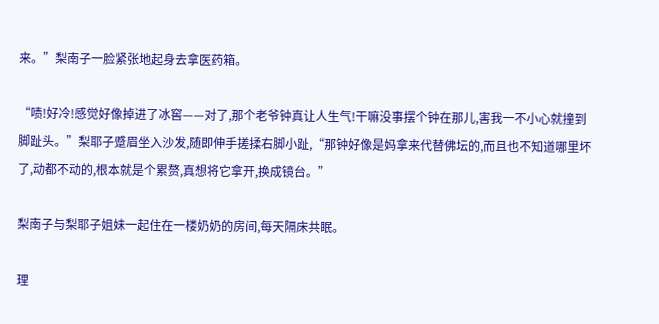来。”梨南子一脸紧张地起身去拿医药箱。

“啧!好冷!感觉好像掉进了冰窖——对了,那个老爷钟真让人生气!干嘛没事摆个钟在那儿,害我一不小心就撞到脚趾头。”梨耶子蹙眉坐入沙发,随即伸手搓揉右脚小趾,“那钟好像是妈拿来代替佛坛的,而且也不知道哪里坏了,动都不动的,根本就是个累赘,真想将它拿开,换成镜台。”

梨南子与梨耶子姐妹一起住在一楼奶奶的房间,每天隔床共眠。

理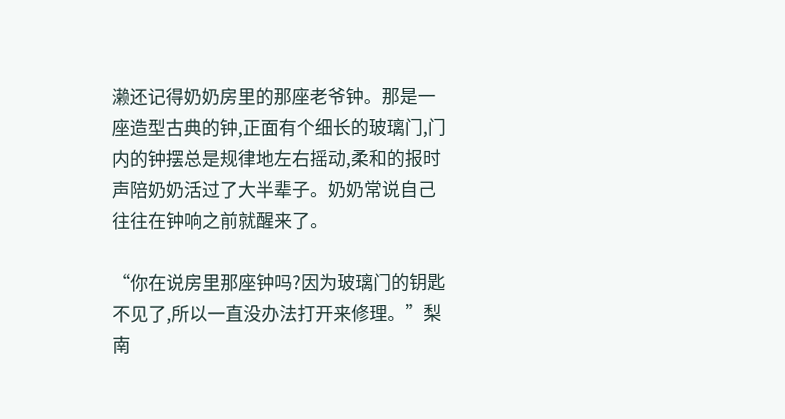濑还记得奶奶房里的那座老爷钟。那是一座造型古典的钟,正面有个细长的玻璃门,门内的钟摆总是规律地左右摇动,柔和的报时声陪奶奶活过了大半辈子。奶奶常说自己往往在钟响之前就醒来了。

“你在说房里那座钟吗?因为玻璃门的钥匙不见了,所以一直没办法打开来修理。”梨南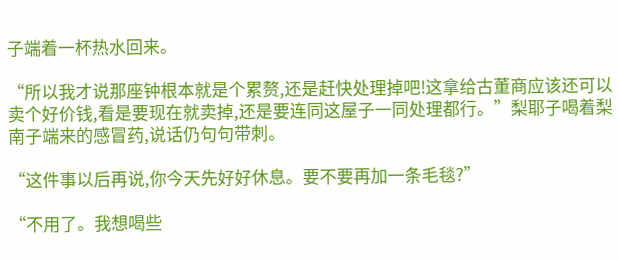子端着一杯热水回来。

“所以我才说那座钟根本就是个累赘,还是赶快处理掉吧!这拿给古董商应该还可以卖个好价钱,看是要现在就卖掉,还是要连同这屋子一同处理都行。”梨耶子喝着梨南子端来的感冒药,说话仍句句带刺。

“这件事以后再说,你今天先好好休息。要不要再加一条毛毯?”

“不用了。我想喝些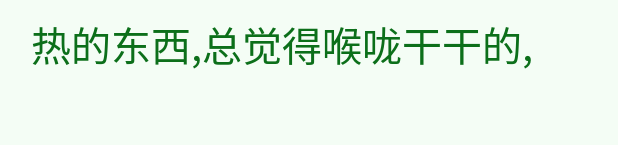热的东西,总觉得喉咙干干的,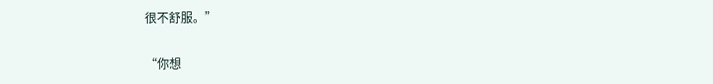很不舒服。”

“你想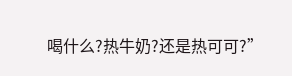喝什么?热牛奶?还是热可可?”